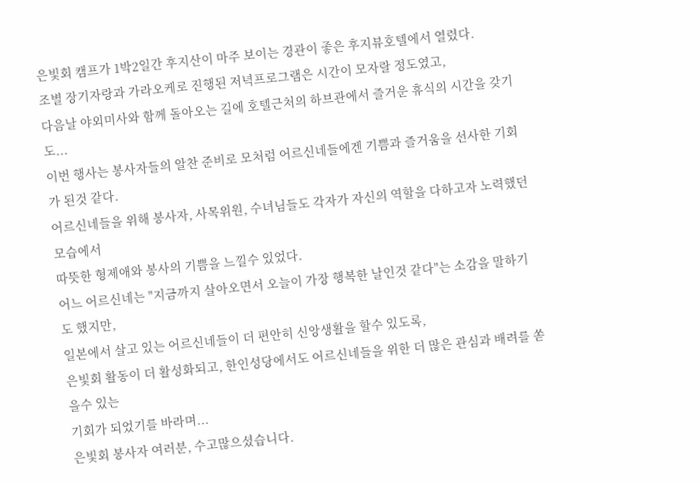은빛회 캠프가 1박2일간 후지산이 마주 보이는 경관이 좋은 후지뷰호텔에서 열렸다.
조별 장기자랑과 가라오케로 진행된 저녁프로그램은 시간이 모자랄 정도였고,
다음날 야외미사와 함께 돌아오는 길에 호텔근처의 하브관에서 즐거운 휴식의 시간을 갖기도...
이번 행사는 봉사자들의 알찬 준비로 모처럼 어르신네들에겐 기쁨과 즐거움을 선사한 기회가 된것 같다.
어르신네들을 위해 봉사자, 사목위원, 수녀님들도 각자가 자신의 역할을 다하고자 노력했던 모습에서
따뜻한 형제애와 봉사의 기쁨을 느낄수 있었다.
어느 어르신네는 "지금까지 살아오면서 오늘이 가장 행복한 날인것 같다"는 소감을 말하기도 했지만,
일본에서 살고 있는 어르신네들이 더 편안히 신앙생활을 할수 있도록,
은빛회 활동이 더 활성화되고, 한인성당에서도 어르신네들을 위한 더 많은 관심과 배려를 쏟을수 있는
기회가 되었기를 바라며...
은빛회 봉사자 여러분, 수고많으셨습니다.